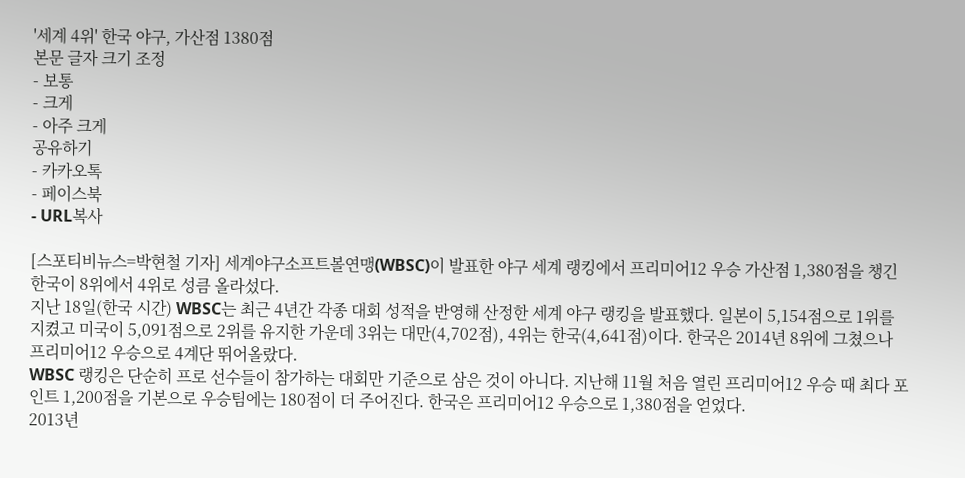'세계 4위' 한국 야구, 가산점 1380점
본문 글자 크기 조정
- 보통
- 크게
- 아주 크게
공유하기
- 카카오톡
- 페이스북
- URL복사

[스포티비뉴스=박현철 기자] 세계야구소프트볼연맹(WBSC)이 발표한 야구 세계 랭킹에서 프리미어12 우승 가산점 1,380점을 챙긴 한국이 8위에서 4위로 성큼 올라섰다.
지난 18일(한국 시간) WBSC는 최근 4년간 각종 대회 성적을 반영해 산정한 세계 야구 랭킹을 발표했다. 일본이 5,154점으로 1위를 지켰고 미국이 5,091점으로 2위를 유지한 가운데 3위는 대만(4,702점), 4위는 한국(4,641점)이다. 한국은 2014년 8위에 그쳤으나 프리미어12 우승으로 4계단 뛰어올랐다.
WBSC 랭킹은 단순히 프로 선수들이 참가하는 대회만 기준으로 삼은 것이 아니다. 지난해 11월 처음 열린 프리미어12 우승 때 최다 포인트 1,200점을 기본으로 우승팀에는 180점이 더 주어진다. 한국은 프리미어12 우승으로 1,380점을 얻었다.
2013년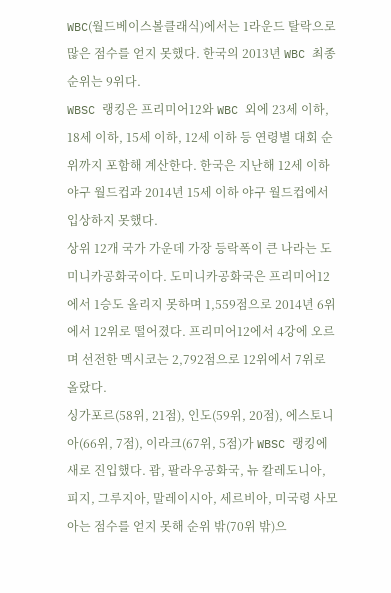WBC(월드베이스볼클래식)에서는 1라운드 탈락으로 많은 점수를 얻지 못했다. 한국의 2013년 WBC 최종 순위는 9위다.
WBSC 랭킹은 프리미어12와 WBC 외에 23세 이하, 18세 이하, 15세 이하, 12세 이하 등 연령별 대회 순위까지 포함해 계산한다. 한국은 지난해 12세 이하 야구 월드컵과 2014년 15세 이하 야구 월드컵에서 입상하지 못했다.
상위 12개 국가 가운데 가장 등락폭이 큰 나라는 도미니카공화국이다. 도미니카공화국은 프리미어12에서 1승도 올리지 못하며 1,559점으로 2014년 6위에서 12위로 떨어졌다. 프리미어12에서 4강에 오르며 선전한 멕시코는 2,792점으로 12위에서 7위로 올랐다.
싱가포르(58위, 21점), 인도(59위, 20점), 에스토니아(66위, 7점), 이라크(67위, 5점)가 WBSC 랭킹에 새로 진입했다. 괌, 팔라우공화국, 뉴 칼레도니아, 피지, 그루지아, 말레이시아, 세르비아, 미국령 사모아는 점수를 얻지 못해 순위 밖(70위 밖)으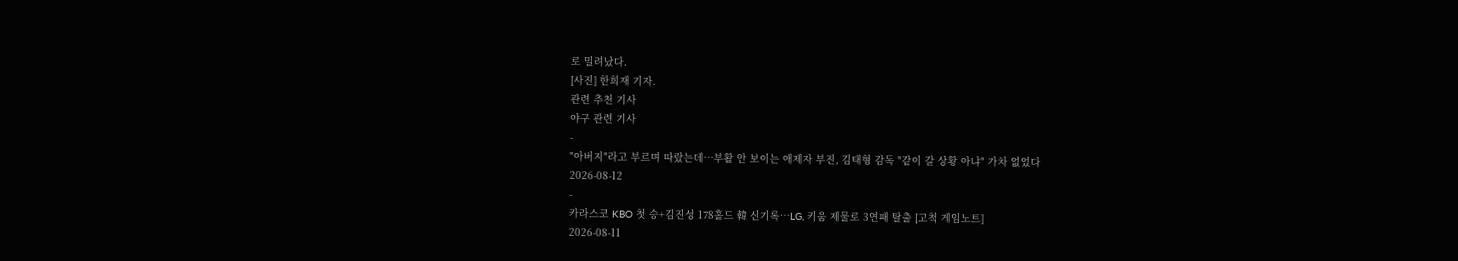로 밀려났다.
[사진] 한희재 기자.
관련 추천 기사
야구 관련 기사
-
"아버지"라고 부르며 따랐는데…부활 안 보이는 애제자 부진, 김태형 감독 "같이 갈 상황 아냐" 가차 없었다
2026-08-12
-
카라스코 KBO 첫 승+김진성 178홀드 韓 신기록…LG, 키움 제물로 3연패 탈출 [고척 게임노트]
2026-08-11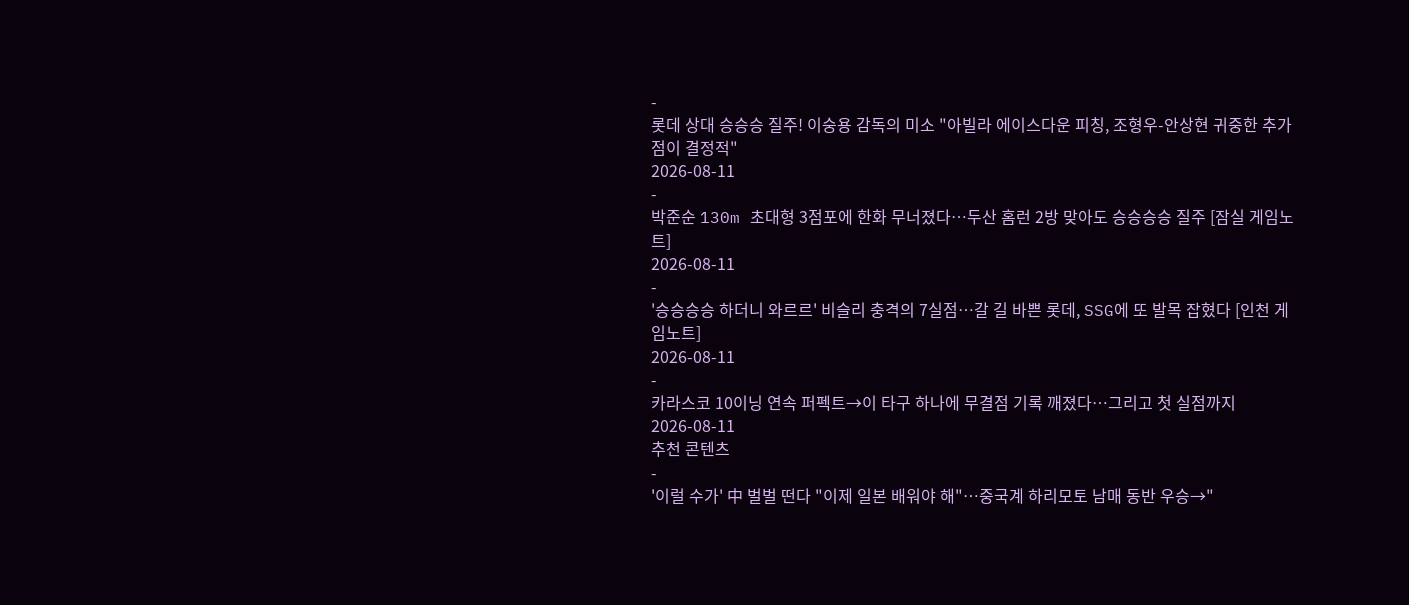-
롯데 상대 승승승 질주! 이숭용 감독의 미소 "아빌라 에이스다운 피칭, 조형우-안상현 귀중한 추가점이 결정적"
2026-08-11
-
박준순 130m 초대형 3점포에 한화 무너졌다…두산 홈런 2방 맞아도 승승승승 질주 [잠실 게임노트]
2026-08-11
-
'승승승승 하더니 와르르' 비슬리 충격의 7실점…갈 길 바쁜 롯데, SSG에 또 발목 잡혔다 [인천 게임노트]
2026-08-11
-
카라스코 10이닝 연속 퍼펙트→이 타구 하나에 무결점 기록 깨졌다…그리고 첫 실점까지
2026-08-11
추천 콘텐츠
-
'이럴 수가' 中 벌벌 떤다 "이제 일본 배워야 해"…중국계 하리모토 남매 동반 우승→"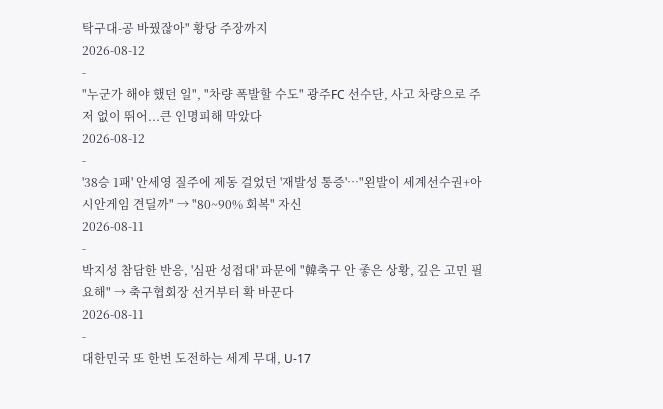탁구대-공 바꿨잖아" 황당 주장까지
2026-08-12
-
"누군가 해야 했던 일", "차량 폭발할 수도" 광주FC 선수단, 사고 차량으로 주저 없이 뛰어...큰 인명피해 막았다
2026-08-12
-
'38승 1패' 안세영 질주에 제동 걸었던 '재발성 통증'…"왼발이 세계선수권+아시안게임 견딜까" → "80~90% 회복" 자신
2026-08-11
-
박지성 참담한 반응, '심판 성접대' 파문에 "韓축구 안 좋은 상황, 깊은 고민 필요해" → 축구협회장 선거부터 확 바꾼다
2026-08-11
-
대한민국 또 한번 도전하는 세계 무대, U-17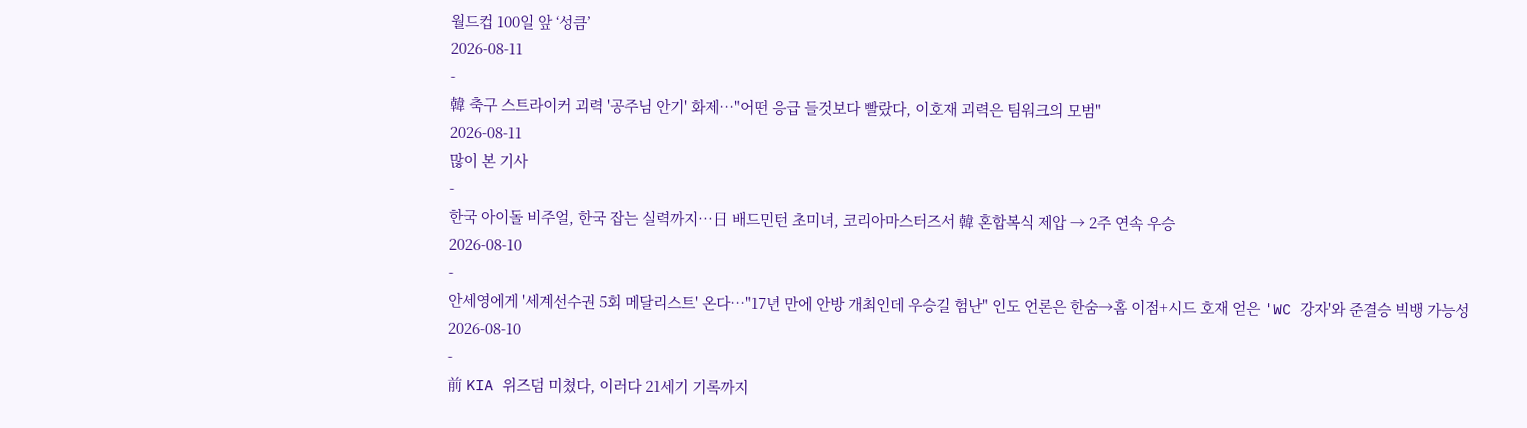월드컵 100일 앞 ‘성큼’
2026-08-11
-
韓 축구 스트라이커 괴력 '공주님 안기' 화제…"어떤 응급 들것보다 빨랐다, 이호재 괴력은 팀워크의 모범"
2026-08-11
많이 본 기사
-
한국 아이돌 비주얼, 한국 잡는 실력까지…日 배드민턴 초미녀, 코리아마스터즈서 韓 혼합복식 제압 → 2주 연속 우승
2026-08-10
-
안세영에게 '세계선수권 5회 메달리스트' 온다…"17년 만에 안방 개최인데 우승길 험난" 인도 언론은 한숨→홈 이점+시드 호재 얻은 'WC 강자'와 준결승 빅뱅 가능성
2026-08-10
-
前 KIA 위즈덤 미쳤다, 이러다 21세기 기록까지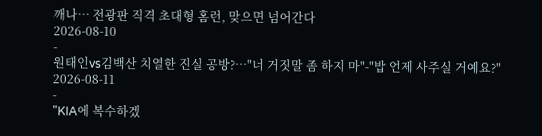깨나… 전광판 직격 초대형 홈런, 맞으면 넘어간다
2026-08-10
-
원태인vs김백산 치열한 진실 공방?…"너 거짓말 좀 하지 마"-"밥 언제 사주실 거예요?"
2026-08-11
-
"KIA에 복수하겠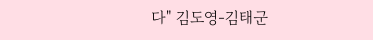다" 김도영-김태군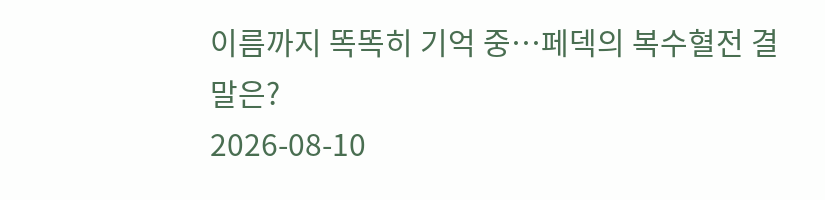이름까지 똑똑히 기억 중…페덱의 복수혈전 결말은?
2026-08-10